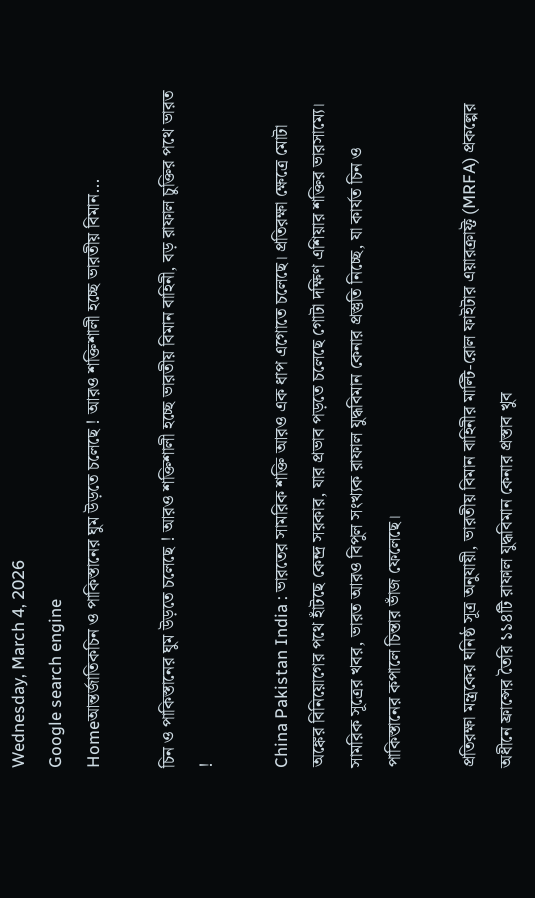Wednesday, March 4, 2026
Google search engine
Homeআন্তর্জাতিকচিন ও পাকিস্তানের ঘুম উড়তে চলেছে ! আরও শক্তিশালী হচ্ছে ভারতীয় বিমান...

চিন ও পাকিস্তানের ঘুম উড়তে চলেছে ! আরও শক্তিশালী হচ্ছে ভারতীয় বিমান বাহিনী, বড় রাফাল চুক্তির পথে ভারত !

China Pakistan India : ভারতের সামরিক শক্তি আরও এক ধাপ এগোতে চলেছে। প্রতিরক্ষা ক্ষেত্রে মোটা অঙ্কের বিনিয়োগের পথে হাঁটছে কেন্দ্র সরকার, যার প্রভাব পড়তে চলেছে গোটা দক্ষিণ এশিয়ার শক্তির ভারসাম্যে। সামরিক সূত্রের খবর, ভারত আরও বিপুল সংখ্যক রাফাল যুদ্ধবিমান কেনার প্রস্তুতি নিচ্ছে, যা কার্যত চিন ও পাকিস্তানের কপালে চিন্তার ভাঁজ ফেলেছে।

প্রতিরক্ষা মন্ত্রকের ঘনিষ্ঠ সূত্র অনুযায়ী, ভারতীয় বিমান বাহিনীর মাল্টি-রোল ফাইটার এয়ারক্রাফ্ট (MRFA) প্রকল্পের অধীনে ফ্রান্সের তৈরি ১১৪টি রাফাল যুদ্ধবিমান কেনার প্রস্তাব খুব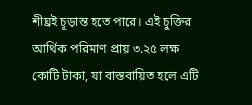শীঘ্রই চূড়ান্ত হতে পারে। এই চুক্তির আর্থিক পরিমাণ প্রায় ৩.২৫ লক্ষ কোটি টাকা, যা বাস্তবায়িত হলে এটি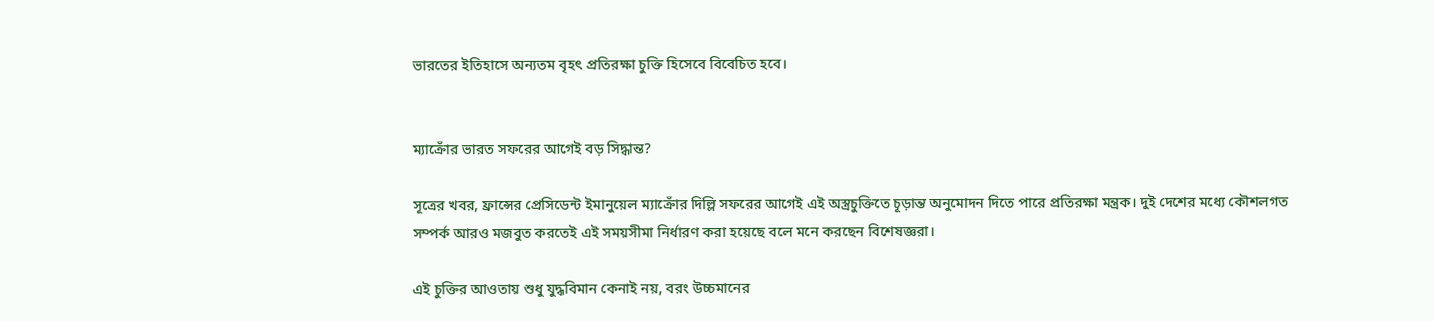ভারতের ইতিহাসে অন্যতম বৃহৎ প্রতিরক্ষা চুক্তি হিসেবে বিবেচিত হবে।


ম্যাক্রোঁর ভারত সফরের আগেই বড় সিদ্ধান্ত?

সূত্রের খবর, ফ্রান্সের প্রেসিডেন্ট ইমানুয়েল ম্যাক্রোঁর দিল্লি সফরের আগেই এই অস্ত্রচুক্তিতে চূড়ান্ত অনুমোদন দিতে পারে প্রতিরক্ষা মন্ত্রক। দুই দেশের মধ্যে কৌশলগত সম্পর্ক আরও মজবুত করতেই এই সময়সীমা নির্ধারণ করা হয়েছে বলে মনে করছেন বিশেষজ্ঞরা।

এই চুক্তির আওতায় শুধু যুদ্ধবিমান কেনাই নয়, বরং উচ্চমানের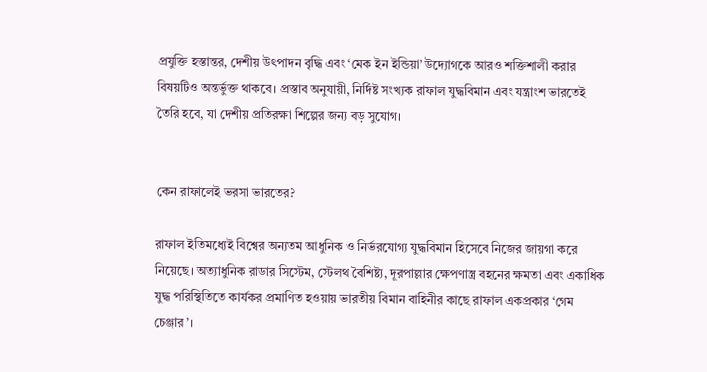প্রযুক্তি হস্তান্তর, দেশীয় উৎপাদন বৃদ্ধি এবং ‘মেক ইন ইন্ডিয়া’ উদ্যোগকে আরও শক্তিশালী করার বিষয়টিও অন্তর্ভুক্ত থাকবে। প্রস্তাব অনুযায়ী, নির্দিষ্ট সংখ্যক রাফাল যুদ্ধবিমান এবং যন্ত্রাংশ ভারতেই তৈরি হবে, যা দেশীয় প্রতিরক্ষা শিল্পের জন্য বড় সুযোগ।


কেন রাফালেই ভরসা ভারতের?

রাফাল ইতিমধ্যেই বিশ্বের অন্যতম আধুনিক ও নির্ভরযোগ্য যুদ্ধবিমান হিসেবে নিজের জায়গা করে নিয়েছে। অত্যাধুনিক রাডার সিস্টেম, স্টেলথ বৈশিষ্ট্য, দূরপাল্লার ক্ষেপণাস্ত্র বহনের ক্ষমতা এবং একাধিক যুদ্ধ পরিস্থিতিতে কার্যকর প্রমাণিত হওয়ায় ভারতীয় বিমান বাহিনীর কাছে রাফাল একপ্রকার ‘গেম চেঞ্জার’।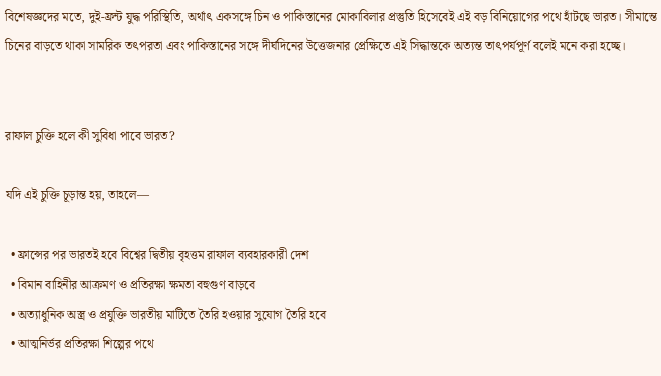বিশেষজ্ঞদের মতে, দুই-ফ্রন্ট যুদ্ধ পরিস্থিতি, অর্থাৎ একসঙ্গে চিন ও পাকিস্তানের মোকাবিলার প্রস্তুতি হিসেবেই এই বড় বিনিয়োগের পথে হাঁটছে ভারত। সীমান্তে চিনের বাড়তে থাকা সামরিক তৎপরতা এবং পাকিস্তানের সঙ্গে দীর্ঘদিনের উত্তেজনার প্রেক্ষিতে এই সিদ্ধান্তকে অত্যন্ত তাৎপর্যপূর্ণ বলেই মনে করা হচ্ছে।


রাফাল চুক্তি হলে কী সুবিধা পাবে ভারত?

যদি এই চুক্তি চূড়ান্ত হয়, তাহলে—

  • ফ্রান্সের পর ভারতই হবে বিশ্বের দ্বিতীয় বৃহত্তম রাফাল ব্যবহারকারী দেশ
  • বিমান বাহিনীর আক্রমণ ও প্রতিরক্ষা ক্ষমতা বহুগুণ বাড়বে
  • অত্যাধুনিক অস্ত্র ও প্রযুক্তি ভারতীয় মাটিতে তৈরি হওয়ার সুযোগ তৈরি হবে
  • আত্মনির্ভর প্রতিরক্ষা শিল্পের পথে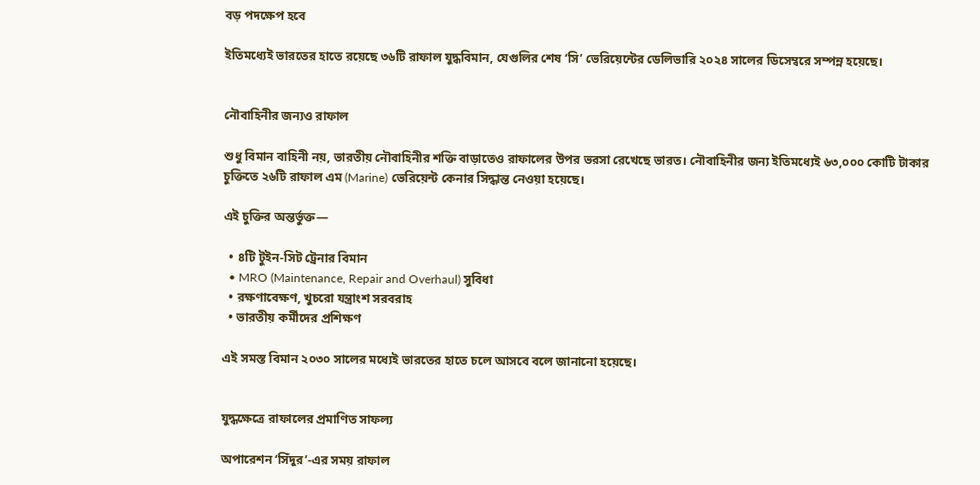বড় পদক্ষেপ হবে

ইতিমধ্যেই ভারতের হাতে রয়েছে ৩৬টি রাফাল যুদ্ধবিমান, যেগুলির শেষ ‘সি’ ভেরিয়েন্টের ডেলিভারি ২০২৪ সালের ডিসেম্বরে সম্পন্ন হয়েছে।


নৌবাহিনীর জন্যও রাফাল

শুধু বিমান বাহিনী নয়, ভারতীয় নৌবাহিনীর শক্তি বাড়াতেও রাফালের উপর ভরসা রেখেছে ভারত। নৌবাহিনীর জন্য ইতিমধ্যেই ৬৩,০০০ কোটি টাকার চুক্তিতে ২৬টি রাফাল এম (Marine) ভেরিয়েন্ট কেনার সিদ্ধান্ত নেওয়া হয়েছে।

এই চুক্তির অন্তর্ভুক্ত—

  • ৪টি টুইন-সিট ট্রেনার বিমান
  • MRO (Maintenance, Repair and Overhaul) সুবিধা
  • রক্ষণাবেক্ষণ, খুচরো যন্ত্রাংশ সরবরাহ
  • ভারতীয় কর্মীদের প্রশিক্ষণ

এই সমস্ত বিমান ২০৩০ সালের মধ্যেই ভারতের হাতে চলে আসবে বলে জানানো হয়েছে।


যুদ্ধক্ষেত্রে রাফালের প্রমাণিত সাফল্য

অপারেশন ‘সিঁদুর’-এর সময় রাফাল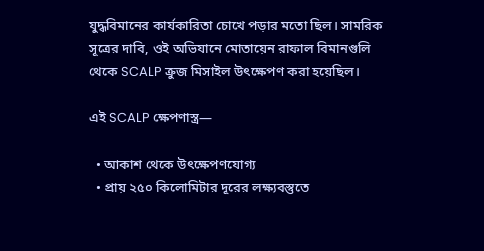যুদ্ধবিমানের কার্যকারিতা চোখে পড়ার মতো ছিল। সামরিক সূত্রের দাবি, ওই অভিযানে মোতায়েন রাফাল বিমানগুলি থেকে SCALP ক্রুজ মিসাইল উৎক্ষেপণ করা হয়েছিল।

এই SCALP ক্ষেপণাস্ত্র—

  • আকাশ থেকে উৎক্ষেপণযোগ্য
  • প্রায় ২৫০ কিলোমিটার দূরের লক্ষ্যবস্তুতে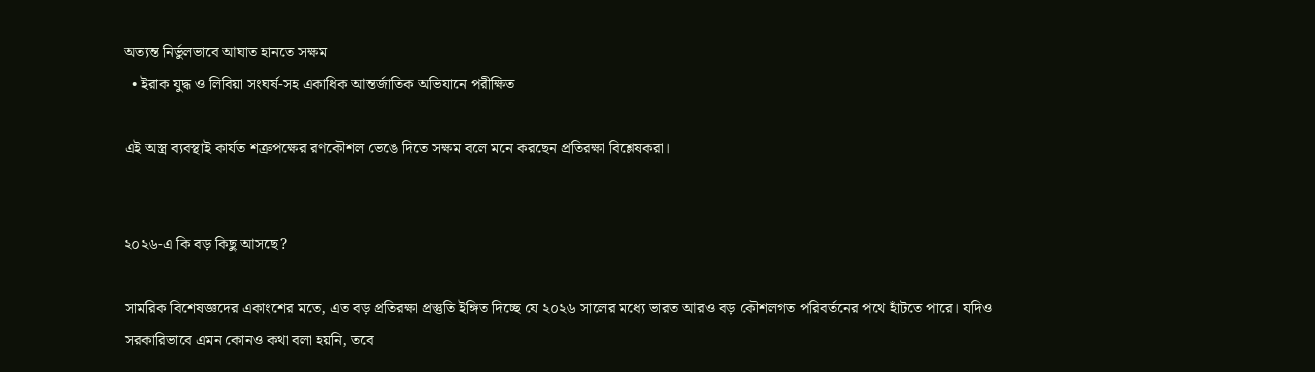অত্যন্ত নির্ভুলভাবে আঘাত হানতে সক্ষম
  • ইরাক যুদ্ধ ও লিবিয়া সংঘর্ষ-সহ একাধিক আন্তর্জাতিক অভিযানে পরীক্ষিত

এই অস্ত্র ব্যবস্থাই কার্যত শত্রুপক্ষের রণকৌশল ভেঙে দিতে সক্ষম বলে মনে করছেন প্রতিরক্ষা বিশ্লেষকরা।


২০২৬-এ কি বড় কিছু আসছে?

সামরিক বিশেষজ্ঞদের একাংশের মতে, এত বড় প্রতিরক্ষা প্রস্তুতি ইঙ্গিত দিচ্ছে যে ২০২৬ সালের মধ্যে ভারত আরও বড় কৌশলগত পরিবর্তনের পথে হাঁটতে পারে। যদিও সরকারিভাবে এমন কোনও কথা বলা হয়নি, তবে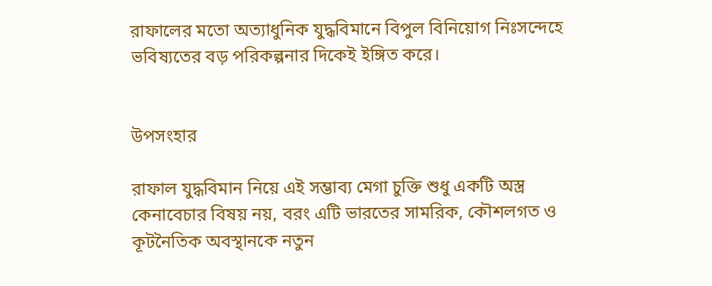রাফালের মতো অত্যাধুনিক যুদ্ধবিমানে বিপুল বিনিয়োগ নিঃসন্দেহে ভবিষ্যতের বড় পরিকল্পনার দিকেই ইঙ্গিত করে।


উপসংহার

রাফাল যুদ্ধবিমান নিয়ে এই সম্ভাব্য মেগা চুক্তি শুধু একটি অস্ত্র কেনাবেচার বিষয় নয়, বরং এটি ভারতের সামরিক, কৌশলগত ও কূটনৈতিক অবস্থানকে নতুন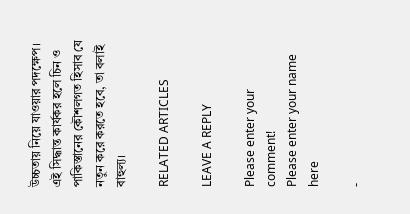উচ্চতায় নিয়ে যাওয়ার পদক্ষেপ। এই সিদ্ধান্ত কার্যকর হলে চিন ও পাকিস্তানের কৌশলগত হিসাব যে নতুন করে করতে হবে, তা বলাই বাহুল্য।

RELATED ARTICLES

LEAVE A REPLY

Please enter your comment!
Please enter your name here

-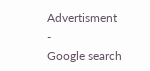Advertisment -
Google search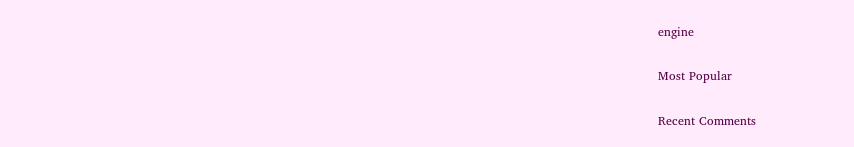engine

Most Popular

Recent Comments